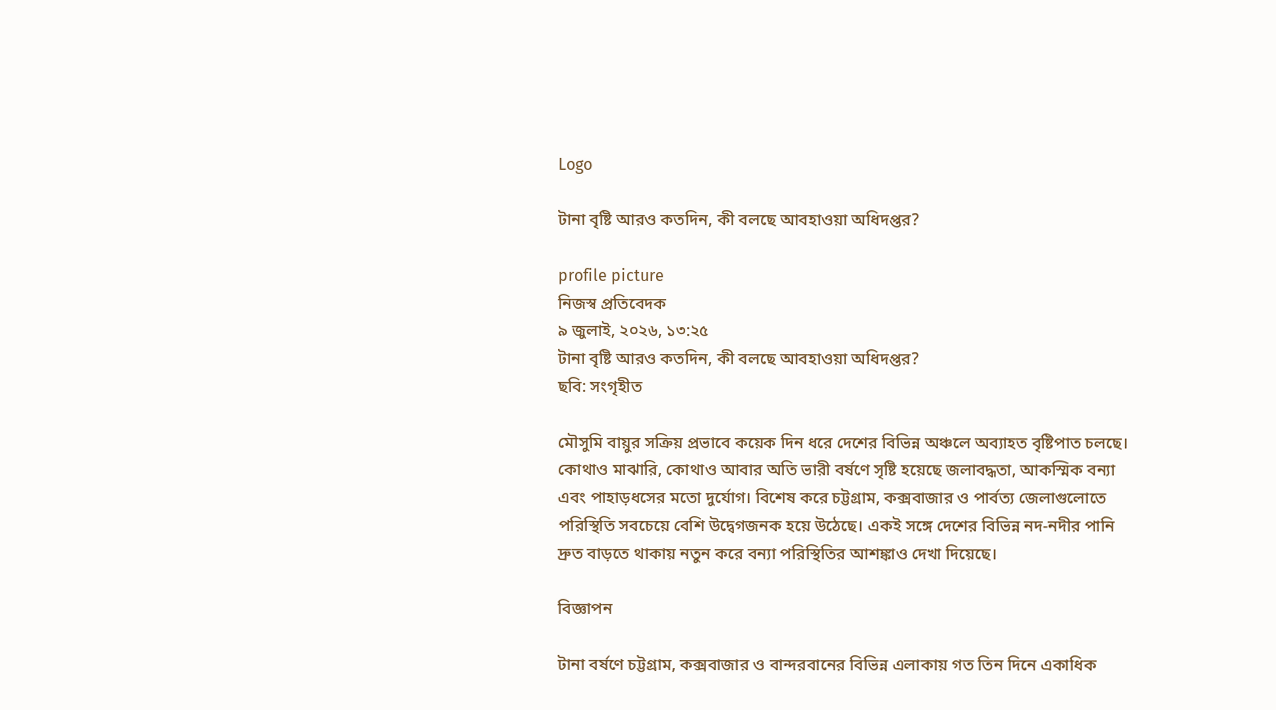Logo

টানা বৃষ্টি আরও কতদিন, কী বলছে আবহাওয়া অধিদপ্তর?

profile picture
নিজস্ব প্রতিবেদক
৯ জুলাই, ২০২৬, ১৩:২৫
টানা বৃষ্টি আরও কতদিন, কী বলছে আবহাওয়া অধিদপ্তর?
ছবি: সংগৃহীত

মৌসুমি বায়ুর সক্রিয় প্রভাবে কয়েক দিন ধরে দেশের বিভিন্ন অঞ্চলে অব্যাহত বৃষ্টিপাত চলছে। কোথাও মাঝারি, কোথাও আবার অতি ভারী বর্ষণে সৃষ্টি হয়েছে জলাবদ্ধতা, আকস্মিক বন্যা এবং পাহাড়ধসের মতো দুর্যোগ। বিশেষ করে চট্টগ্রাম, কক্সবাজার ও পার্বত্য জেলাগুলোতে পরিস্থিতি সবচেয়ে বেশি উদ্বেগজনক হয়ে উঠেছে। একই সঙ্গে দেশের বিভিন্ন নদ-নদীর পানি দ্রুত বাড়তে থাকায় নতুন করে বন্যা পরিস্থিতির আশঙ্কাও দেখা দিয়েছে।

বিজ্ঞাপন

টানা বর্ষণে চট্টগ্রাম, কক্সবাজার ও বান্দরবানের বিভিন্ন এলাকায় গত তিন দিনে একাধিক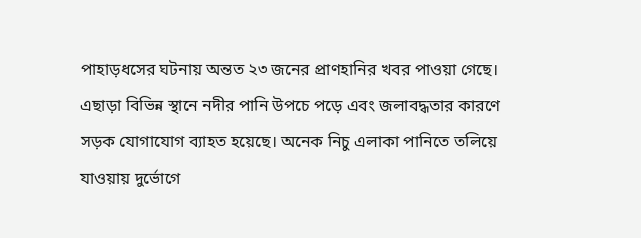পাহাড়ধসের ঘটনায় অন্তত ২৩ জনের প্রাণহানির খবর পাওয়া গেছে। এছাড়া বিভিন্ন স্থানে নদীর পানি উপচে পড়ে এবং জলাবদ্ধতার কারণে সড়ক যোগাযোগ ব্যাহত হয়েছে। অনেক নিচু এলাকা পানিতে তলিয়ে যাওয়ায় দুর্ভোগে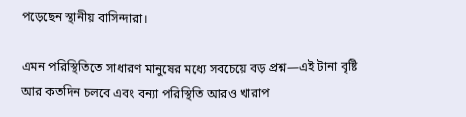পড়েছেন স্থানীয় বাসিন্দারা।

এমন পরিস্থিতিতে সাধারণ মানুষের মধ্যে সবচেয়ে বড় প্রশ্ন—এই টানা বৃষ্টি আর কতদিন চলবে এবং বন্যা পরিস্থিতি আরও খারাপ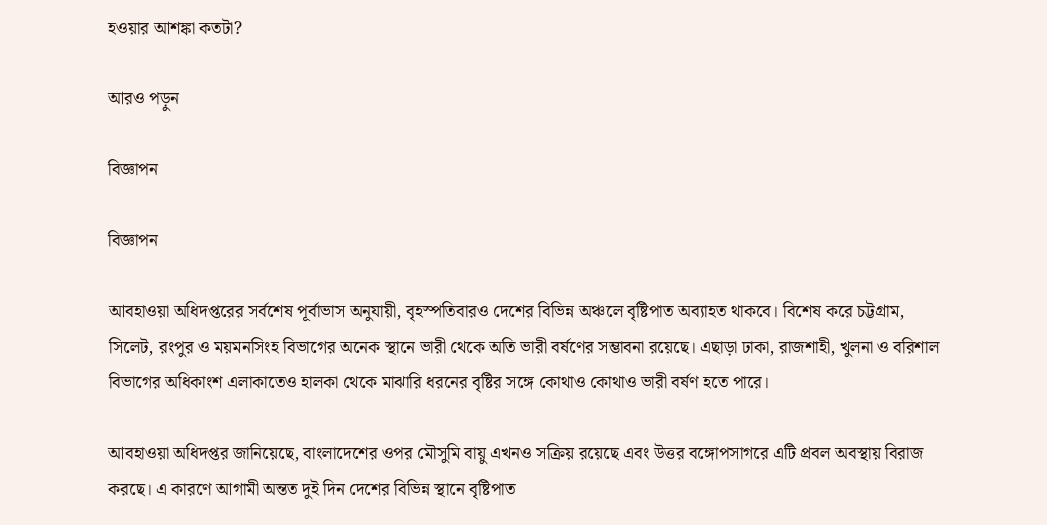হওয়ার আশঙ্কা কতটা?

আরও পড়ুন

বিজ্ঞাপন

বিজ্ঞাপন

আবহাওয়া অধিদপ্তরের সর্বশেষ পূর্বাভাস অনুযায়ী, বৃহস্পতিবারও দেশের বিভিন্ন অঞ্চলে বৃষ্টিপাত অব্যাহত থাকবে। বিশেষ করে চট্টগ্রাম, সিলেট, রংপুর ও ময়মনসিংহ বিভাগের অনেক স্থানে ভারী থেকে অতি ভারী বর্ষণের সম্ভাবনা রয়েছে। এছাড়া ঢাকা, রাজশাহী, খুলনা ও বরিশাল বিভাগের অধিকাংশ এলাকাতেও হালকা থেকে মাঝারি ধরনের বৃষ্টির সঙ্গে কোথাও কোথাও ভারী বর্ষণ হতে পারে।

আবহাওয়া অধিদপ্তর জানিয়েছে, বাংলাদেশের ওপর মৌসুমি বায়ু এখনও সক্রিয় রয়েছে এবং উত্তর বঙ্গোপসাগরে এটি প্রবল অবস্থায় বিরাজ করছে। এ কারণে আগামী অন্তত দুই দিন দেশের বিভিন্ন স্থানে বৃষ্টিপাত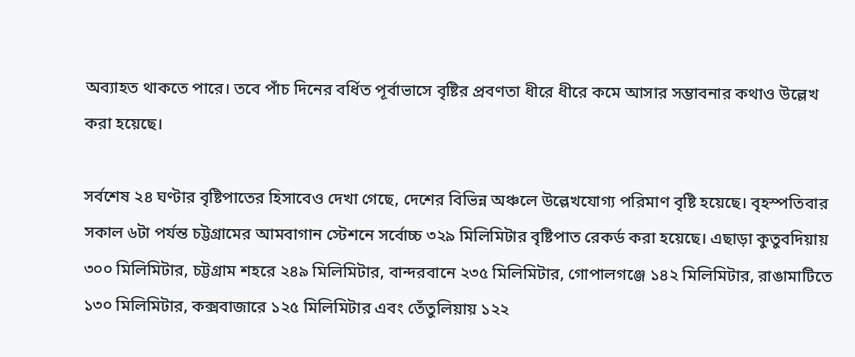অব্যাহত থাকতে পারে। তবে পাঁচ দিনের বর্ধিত পূর্বাভাসে বৃষ্টির প্রবণতা ধীরে ধীরে কমে আসার সম্ভাবনার কথাও উল্লেখ করা হয়েছে।

সর্বশেষ ২৪ ঘণ্টার বৃষ্টিপাতের হিসাবেও দেখা গেছে, দেশের বিভিন্ন অঞ্চলে উল্লেখযোগ্য পরিমাণ বৃষ্টি হয়েছে। বৃহস্পতিবার সকাল ৬টা পর্যন্ত চট্টগ্রামের আমবাগান স্টেশনে সর্বোচ্চ ৩২৯ মিলিমিটার বৃষ্টিপাত রেকর্ড করা হয়েছে। এছাড়া কুতুবদিয়ায় ৩০০ মিলিমিটার, চট্টগ্রাম শহরে ২৪৯ মিলিমিটার, বান্দরবানে ২৩৫ মিলিমিটার, গোপালগঞ্জে ১৪২ মিলিমিটার, রাঙামাটিতে ১৩০ মিলিমিটার, কক্সবাজারে ১২৫ মিলিমিটার এবং তেঁতুলিয়ায় ১২২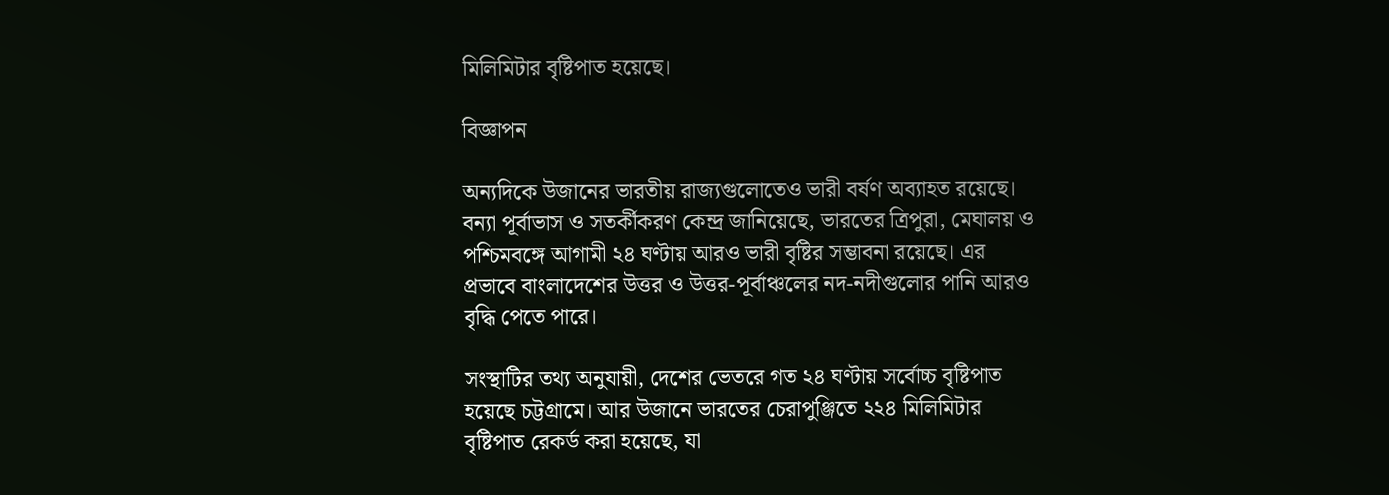মিলিমিটার বৃষ্টিপাত হয়েছে।

বিজ্ঞাপন

অন্যদিকে উজানের ভারতীয় রাজ্যগুলোতেও ভারী বর্ষণ অব্যাহত রয়েছে। বন্যা পূর্বাভাস ও সতর্কীকরণ কেন্দ্র জানিয়েছে, ভারতের ত্রিপুরা, মেঘালয় ও পশ্চিমবঙ্গে আগামী ২৪ ঘণ্টায় আরও ভারী বৃষ্টির সম্ভাবনা রয়েছে। এর প্রভাবে বাংলাদেশের উত্তর ও উত্তর-পূর্বাঞ্চলের নদ-নদীগুলোর পানি আরও বৃদ্ধি পেতে পারে।

সংস্থাটির তথ্য অনুযায়ী, দেশের ভেতরে গত ২৪ ঘণ্টায় সর্বোচ্চ বৃষ্টিপাত হয়েছে চট্টগ্রামে। আর উজানে ভারতের চেরাপুঞ্জিতে ২২৪ মিলিমিটার বৃষ্টিপাত রেকর্ড করা হয়েছে, যা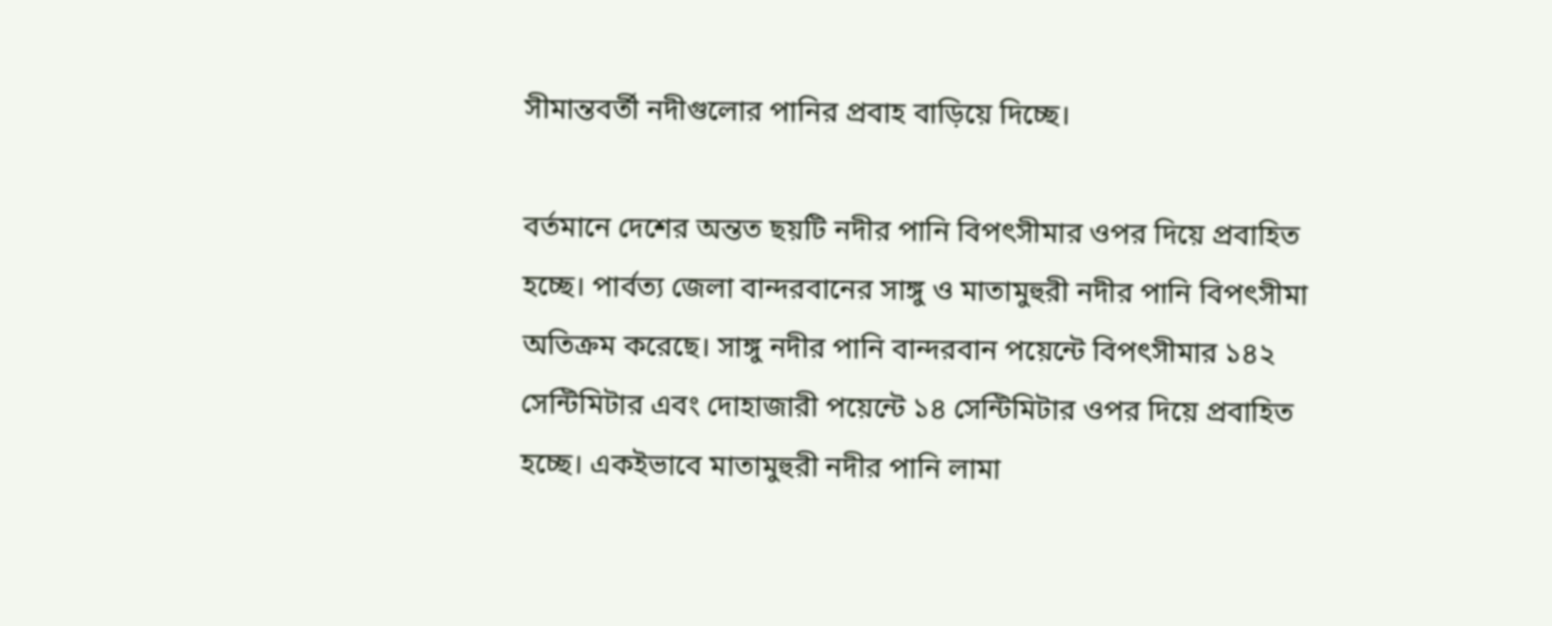সীমান্তবর্তী নদীগুলোর পানির প্রবাহ বাড়িয়ে দিচ্ছে।

বর্তমানে দেশের অন্তত ছয়টি নদীর পানি বিপৎসীমার ওপর দিয়ে প্রবাহিত হচ্ছে। পার্বত্য জেলা বান্দরবানের সাঙ্গু ও মাতামুহুরী নদীর পানি বিপৎসীমা অতিক্রম করেছে। সাঙ্গু নদীর পানি বান্দরবান পয়েন্টে বিপৎসীমার ১৪২ সেন্টিমিটার এবং দোহাজারী পয়েন্টে ১৪ সেন্টিমিটার ওপর দিয়ে প্রবাহিত হচ্ছে। একইভাবে মাতামুহুরী নদীর পানি লামা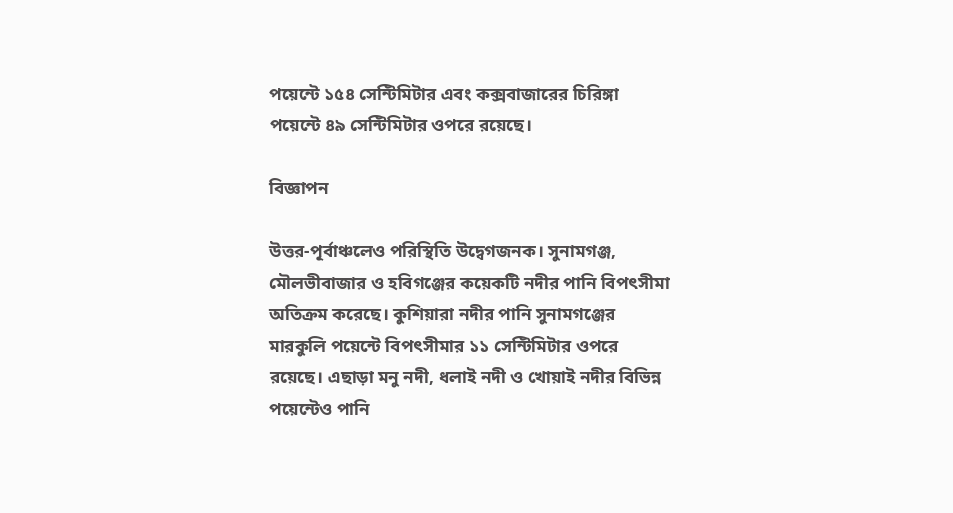পয়েন্টে ১৫৪ সেন্টিমিটার এবং কক্সবাজারের চিরিঙ্গা পয়েন্টে ৪৯ সেন্টিমিটার ওপরে রয়েছে।

বিজ্ঞাপন

উত্তর-পূর্বাঞ্চলেও পরিস্থিতি উদ্বেগজনক। সুনামগঞ্জ, মৌলভীবাজার ও হবিগঞ্জের কয়েকটি নদীর পানি বিপৎসীমা অতিক্রম করেছে। কুশিয়ারা নদীর পানি সুনামগঞ্জের মারকুলি পয়েন্টে বিপৎসীমার ১১ সেন্টিমিটার ওপরে রয়েছে। এছাড়া মনু নদী, ধলাই নদী ও খোয়াই নদীর বিভিন্ন পয়েন্টেও পানি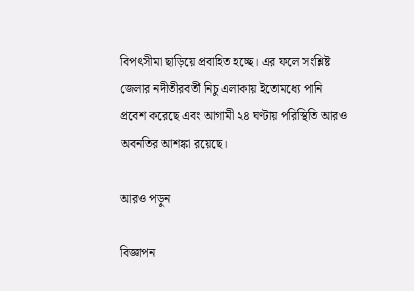বিপৎসীমা ছাড়িয়ে প্রবাহিত হচ্ছে। এর ফলে সংশ্লিষ্ট জেলার নদীতীরবর্তী নিচু এলাকায় ইতোমধ্যে পানি প্রবেশ করেছে এবং আগামী ২৪ ঘণ্টায় পরিস্থিতি আরও অবনতির আশঙ্কা রয়েছে।

আরও পড়ুন

বিজ্ঞাপন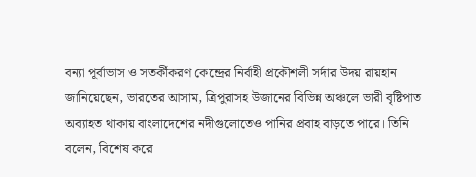বন্যা পূর্বাভাস ও সতর্কীকরণ কেন্দ্রের নির্বাহী প্রকৌশলী সর্দার উদয় রায়হান জানিয়েছেন, ভারতের আসাম, ত্রিপুরাসহ উজানের বিভিন্ন অঞ্চলে ভারী বৃষ্টিপাত অব্যাহত থাকায় বাংলাদেশের নদীগুলোতেও পানির প্রবাহ বাড়তে পারে। তিনি বলেন, বিশেষ করে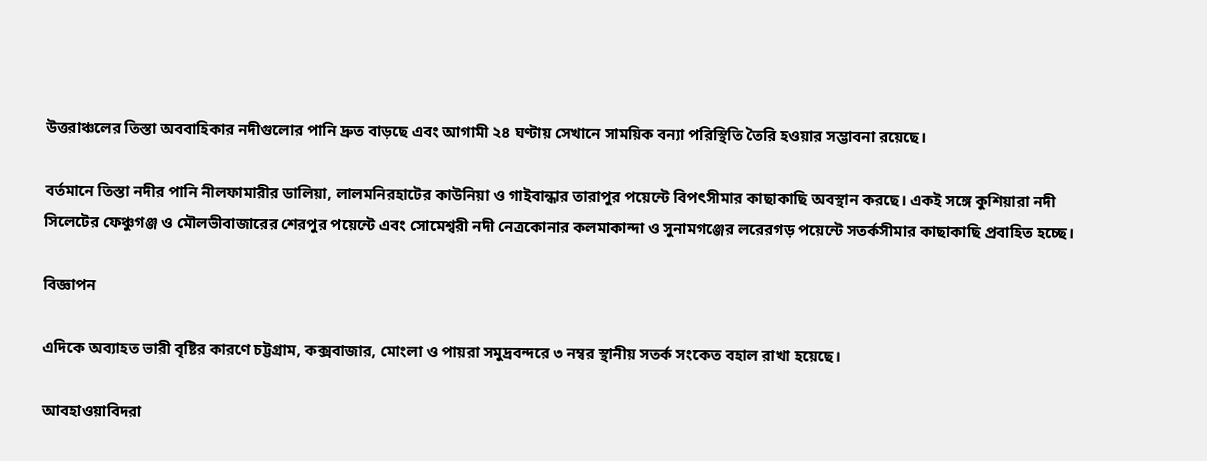উত্তরাঞ্চলের তিস্তা অববাহিকার নদীগুলোর পানি দ্রুত বাড়ছে এবং আগামী ২৪ ঘণ্টায় সেখানে সাময়িক বন্যা পরিস্থিতি তৈরি হওয়ার সম্ভাবনা রয়েছে।

বর্তমানে তিস্তা নদীর পানি নীলফামারীর ডালিয়া, লালমনিরহাটের কাউনিয়া ও গাইবান্ধার তারাপুর পয়েন্টে বিপৎসীমার কাছাকাছি অবস্থান করছে। একই সঙ্গে কুশিয়ারা নদী সিলেটের ফেঞ্চুগঞ্জ ও মৌলভীবাজারের শেরপুর পয়েন্টে এবং সোমেশ্বরী নদী নেত্রকোনার কলমাকান্দা ও সুনামগঞ্জের লরেরগড় পয়েন্টে সতর্কসীমার কাছাকাছি প্রবাহিত হচ্ছে।

বিজ্ঞাপন

এদিকে অব্যাহত ভারী বৃষ্টির কারণে চট্টগ্রাম, কক্সবাজার, মোংলা ও পায়রা সমুদ্রবন্দরে ৩ নম্বর স্থানীয় সতর্ক সংকেত বহাল রাখা হয়েছে।

আবহাওয়াবিদরা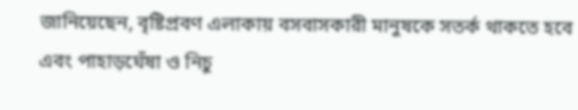জানিয়েছেন, বৃষ্টিপ্রবণ এলাকায় বসবাসকারী মানুষকে সতর্ক থাকতে হবে এবং পাহাড়ঘেঁষা ও নিচু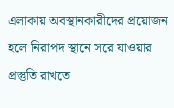এলাকায় অবস্থানকারীদের প্রয়োজন হলে নিরাপদ স্থানে সরে যাওয়ার প্রস্তুতি রাখতে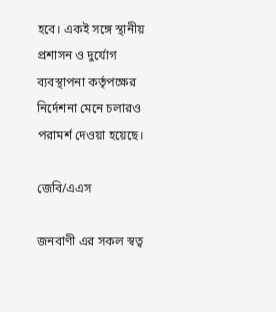হবে। একই সঙ্গে স্থানীয় প্রশাসন ও দুর্যোগ ব্যবস্থাপনা কর্তৃপক্ষের নির্দেশনা মেনে চলারও পরামর্শ দেওয়া হয়েছে।

জেবি/এএস

জনবাণী এর সকল স্বত্ব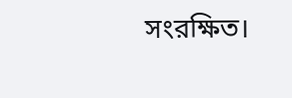সংরক্ষিত।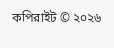কপিরাইট © ২০২৬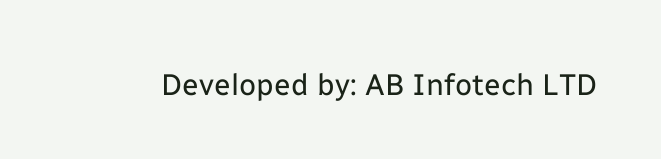Developed by: AB Infotech LTD